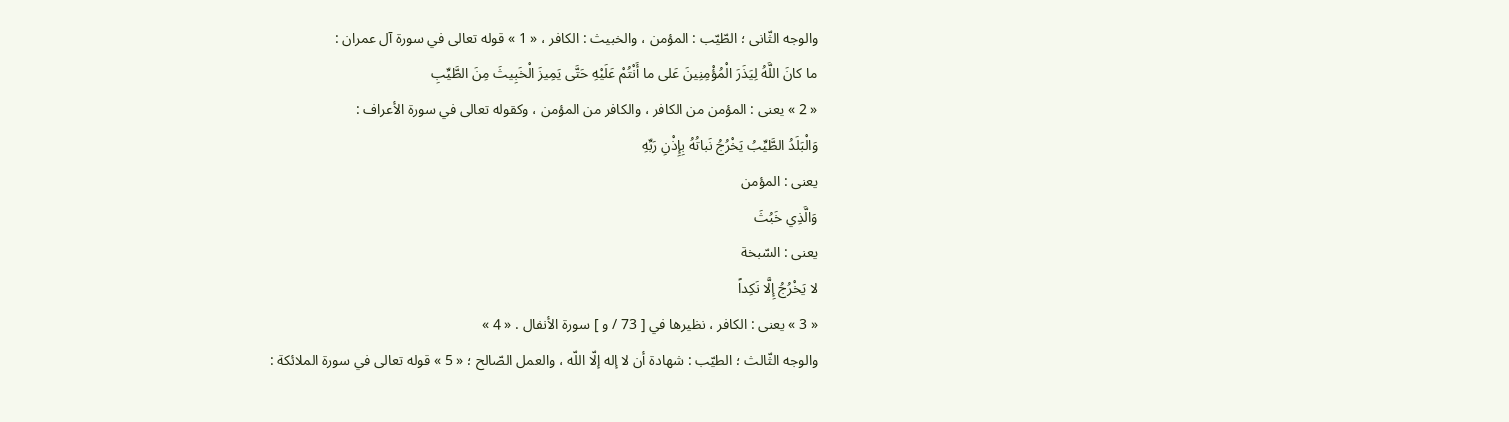والوجه الثّانى ؛ الطّيّب : المؤمن ، والخبيث : الكافر ، « 1 » قوله تعالى في سورة آل عمران :
ما كانَ اللَّهُ لِيَذَرَ الْمُؤْمِنِينَ عَلى ما أَنْتُمْ عَلَيْهِ حَتَّى يَمِيزَ الْخَبِيثَ مِنَ الطَّيِّبِ
« 2 » يعنى : المؤمن من الكافر ، والكافر من المؤمن ، وكقوله تعالى في سورة الأعراف :
وَالْبَلَدُ الطَّيِّبُ يَخْرُجُ نَباتُهُ بِإِذْنِ رَبِّهِ
يعنى : المؤمن
وَالَّذِي خَبُثَ
يعنى : السّبخة
لا يَخْرُجُ إِلَّا نَكِداً
« 3 » يعنى : الكافر ، نظيرها في [ 73 / و ] سورة الأنفال . « 4 »
والوجه الثّالث ؛ الطيّب : شهادة أن لا إله إلّا اللّه ، والعمل الصّالح ؛ « 5 » قوله تعالى في سورة الملائكة :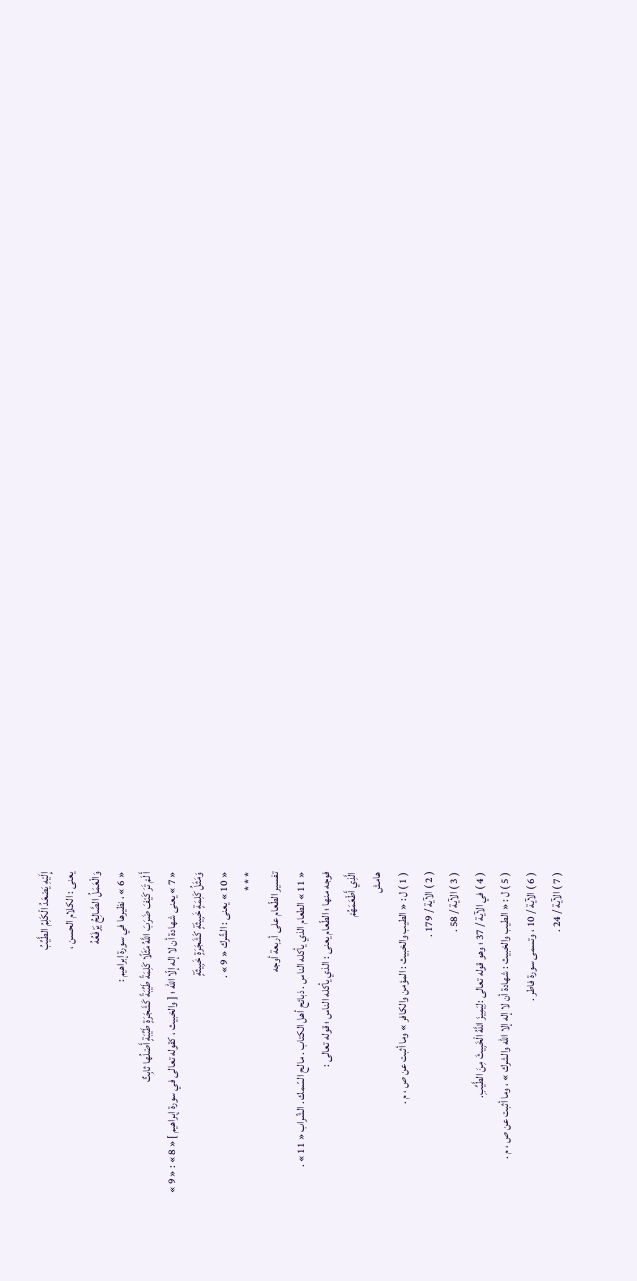إِلَيْهِ يَصْعَدُ الْكَلِمُ الطَّيِّبُ
يعنى : الكلام الحسن ،
وَالْعَمَلُ الصَّالِحُ يَرْفَعُهُ
« 6 » ، نظيرها في سورة إبراهيم :
أَ لَمْ تَرَ كَيْفَ ضَرَبَ اللَّهُ مَثَلًا كَلِمَةً طَيِّبَةً كَشَجَرَةٍ طَيِّبَةٍ أَصْلُها ثابِتٌ
« 7 » يعنى شهادة أن لا إله إلّا اللّه ؛ [ والخبيث ، كقوله تعالى في سورة إبراهيم ] « 8 » : « 9 »
وَمَثَلُ كَلِمَةٍ خَبِيثَةٍ كَشَجَرَةٍ خَبِيثَةٍ
« 10 » يعنى : الشّرك « 9 » .
* * *
تفسير الطّعام على أربعة أوجه
« 11 » الطعام الذي يأكله الناس . ذبائح أهل الكتاب . مالح السّمك . الشّراب « 11 » .
فوجه منها ؛ الطّعام يعنى : الذي يأكله الناس ؛ قوله تعالى :
الَّذِي أَطْعَمَهُمْ
هامش
( 1 ) ل : « الطيب والخبيث : المؤمن والكافر » وما أثبت عن ص ، م .
( 2 ) الآية / 179 .
( 3 ) الآية / 58 .
( 4 ) في الآية / 37 ؛ وهو قوله تعالى :لِيَمِيزَ اللَّهُ الْخَبِيثَ مِنَ الطَّيِّبِ.
( 5 ) ل : « الطيب والخبيث : شهادة أن لا إله إلا اللّه والشرك » ، وما أثبت عن ص ، م .
( 6 ) الآية / 10 ، وتسمى سورة فاطر .
( 7 ) الآية / 24 .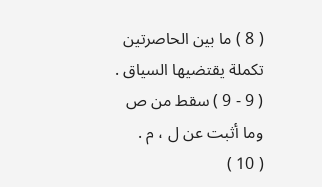( 8 ) ما بين الحاصرتين تكملة يقتضيها السياق .
( 9 - 9 ) سقط من ص وما أثبت عن ل ، م .
( 10 )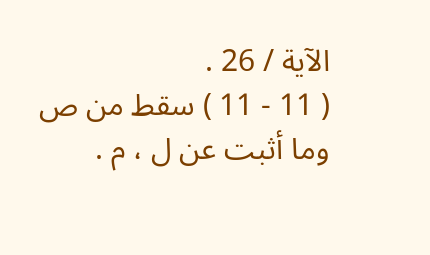الآية / 26 .
( 11 - 11 ) سقط من ص وما أثبت عن ل ، م .